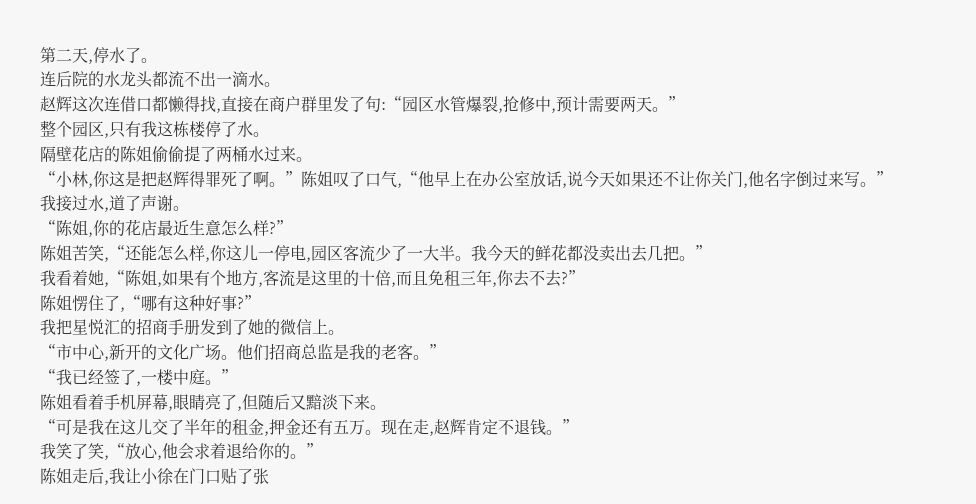第二天,停水了。
连后院的水龙头都流不出一滴水。
赵辉这次连借口都懒得找,直接在商户群里发了句:“园区水管爆裂,抢修中,预计需要两天。”
整个园区,只有我这栋楼停了水。
隔壁花店的陈姐偷偷提了两桶水过来。
“小林,你这是把赵辉得罪死了啊。”陈姐叹了口气,“他早上在办公室放话,说今天如果还不让你关门,他名字倒过来写。”
我接过水,道了声谢。
“陈姐,你的花店最近生意怎么样?”
陈姐苦笑,“还能怎么样,你这儿一停电,园区客流少了一大半。我今天的鲜花都没卖出去几把。”
我看着她,“陈姐,如果有个地方,客流是这里的十倍,而且免租三年,你去不去?”
陈姐愣住了,“哪有这种好事?”
我把星悦汇的招商手册发到了她的微信上。
“市中心,新开的文化广场。他们招商总监是我的老客。”
“我已经签了,一楼中庭。”
陈姐看着手机屏幕,眼睛亮了,但随后又黯淡下来。
“可是我在这儿交了半年的租金,押金还有五万。现在走,赵辉肯定不退钱。”
我笑了笑,“放心,他会求着退给你的。”
陈姐走后,我让小徐在门口贴了张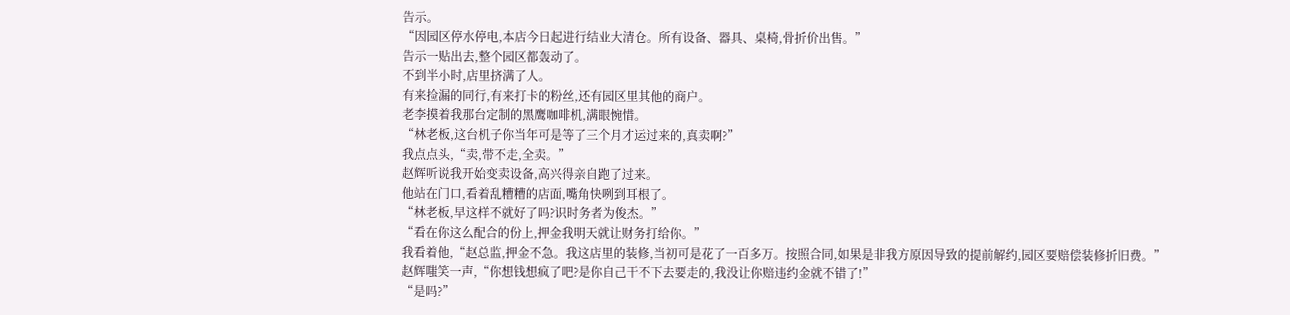告示。
“因园区停水停电,本店今日起进行结业大清仓。所有设备、器具、桌椅,骨折价出售。”
告示一贴出去,整个园区都轰动了。
不到半小时,店里挤满了人。
有来捡漏的同行,有来打卡的粉丝,还有园区里其他的商户。
老李摸着我那台定制的黑鹰咖啡机,满眼惋惜。
“林老板,这台机子你当年可是等了三个月才运过来的,真卖啊?”
我点点头,“卖,带不走,全卖。”
赵辉听说我开始变卖设备,高兴得亲自跑了过来。
他站在门口,看着乱糟糟的店面,嘴角快咧到耳根了。
“林老板,早这样不就好了吗?识时务者为俊杰。”
“看在你这么配合的份上,押金我明天就让财务打给你。”
我看着他,“赵总监,押金不急。我这店里的装修,当初可是花了一百多万。按照合同,如果是非我方原因导致的提前解约,园区要赔偿装修折旧费。”
赵辉嗤笑一声,“你想钱想疯了吧?是你自己干不下去要走的,我没让你赔违约金就不错了!”
“是吗?”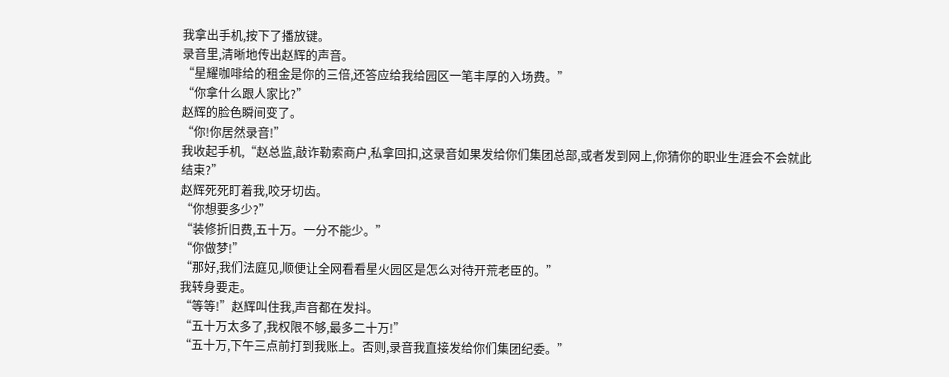我拿出手机,按下了播放键。
录音里,清晰地传出赵辉的声音。
“星耀咖啡给的租金是你的三倍,还答应给我给园区一笔丰厚的入场费。”
“你拿什么跟人家比?”
赵辉的脸色瞬间变了。
“你!你居然录音!”
我收起手机,“赵总监,敲诈勒索商户,私拿回扣,这录音如果发给你们集团总部,或者发到网上,你猜你的职业生涯会不会就此结束?”
赵辉死死盯着我,咬牙切齿。
“你想要多少?”
“装修折旧费,五十万。一分不能少。”
“你做梦!”
“那好,我们法庭见,顺便让全网看看星火园区是怎么对待开荒老臣的。”
我转身要走。
“等等!”赵辉叫住我,声音都在发抖。
“五十万太多了,我权限不够,最多二十万!”
“五十万,下午三点前打到我账上。否则,录音我直接发给你们集团纪委。”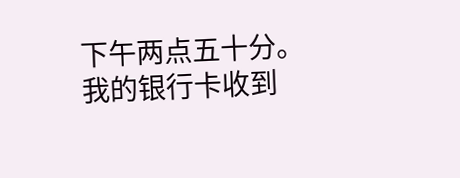下午两点五十分。
我的银行卡收到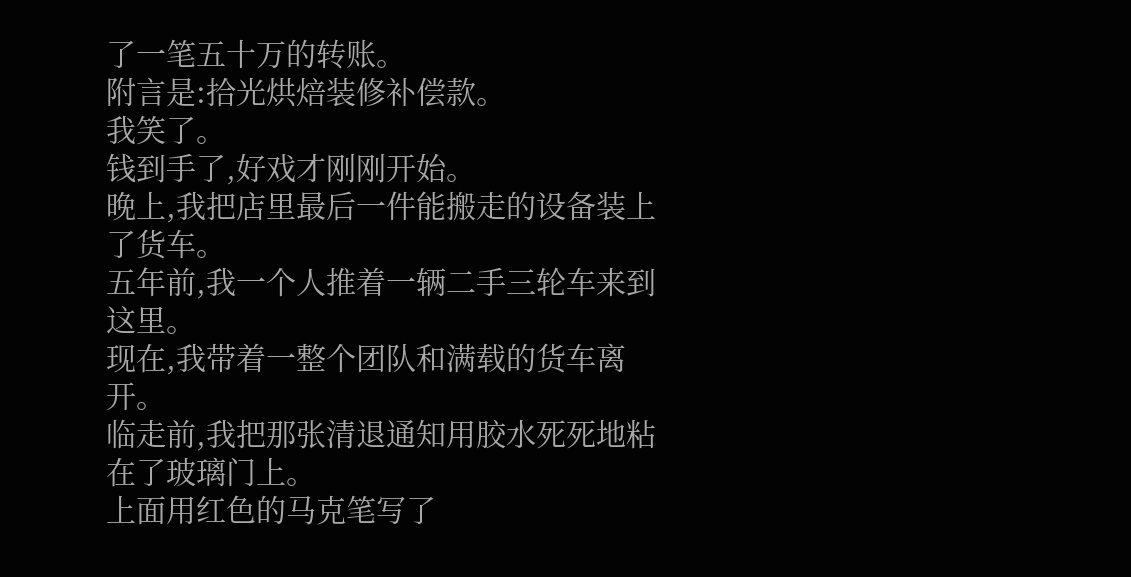了一笔五十万的转账。
附言是:拾光烘焙装修补偿款。
我笑了。
钱到手了,好戏才刚刚开始。
晚上,我把店里最后一件能搬走的设备装上了货车。
五年前,我一个人推着一辆二手三轮车来到这里。
现在,我带着一整个团队和满载的货车离开。
临走前,我把那张清退通知用胶水死死地粘在了玻璃门上。
上面用红色的马克笔写了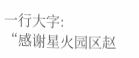一行大字:
“感谢星火园区赵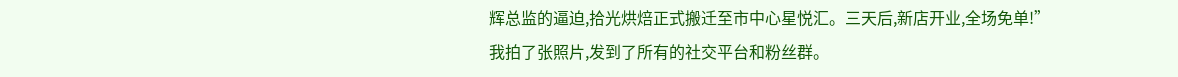辉总监的逼迫,拾光烘焙正式搬迁至市中心星悦汇。三天后,新店开业,全场免单!”
我拍了张照片,发到了所有的社交平台和粉丝群。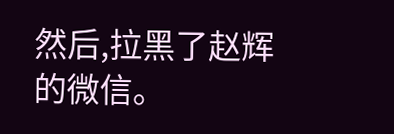然后,拉黑了赵辉的微信。